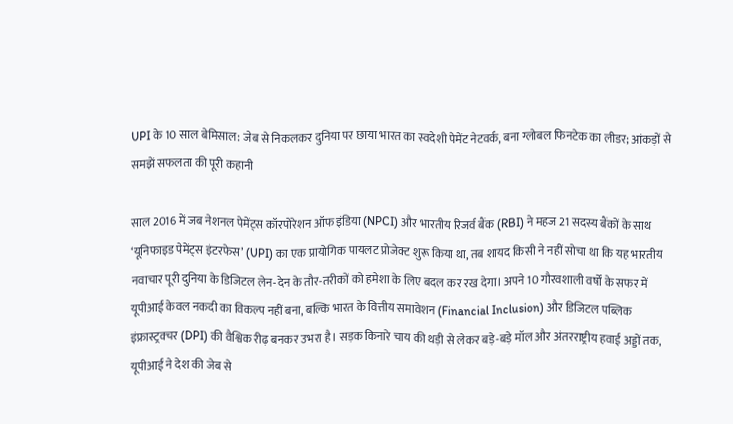UPI के 10 साल बेमिसाल: जेब से निकलकर दुनिया पर छाया भारत का स्वदेशी पेमेंट नेटवर्क, बना ग्लोबल फिनटेक का लीडर; आंकड़ों से समझें सफलता की पूरी कहानी

साल 2016 में जब नेशनल पेमेंट्स कॉरपोरेशन ऑफ इंडिया (NPCI) और भारतीय रिजर्व बैंक (RBI) ने महज 21 सदस्य बैंकों के साथ ‘यूनिफाइड पेमेंट्स इंटरफेस’ (UPI) का एक प्रायोगिक पायलट प्रोजेक्ट शुरू किया था, तब शायद किसी ने नहीं सोचा था कि यह भारतीय नवाचार पूरी दुनिया के डिजिटल लेन-देन के तौर-तरीकों को हमेशा के लिए बदल कर रख देगा। अपने 10 गौरवशाली वर्षों के सफर में यूपीआई केवल नकदी का विकल्प नहीं बना, बल्कि भारत के वित्तीय समावेशन (Financial Inclusion) और डिजिटल पब्लिक इंफ्रास्ट्रक्चर (DPI) की वैश्विक रीढ़ बनकर उभरा है। सड़क किनारे चाय की थड़ी से लेकर बड़े-बड़े मॉल और अंतरराष्ट्रीय हवाई अड्डों तक, यूपीआई ने देश की जेब से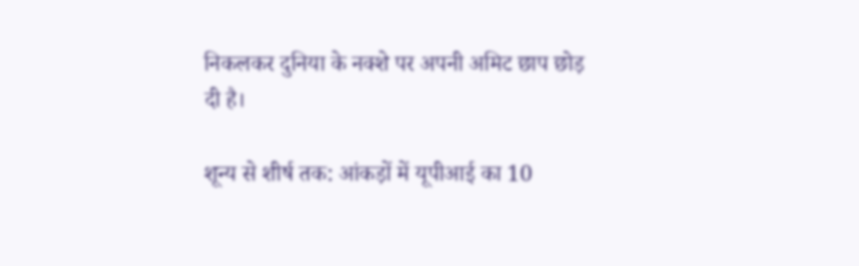निकलकर दुनिया के नक्शे पर अपनी अमिट छाप छोड़ दी है।

शून्य से शीर्ष तक: आंकड़ों में यूपीआई का 10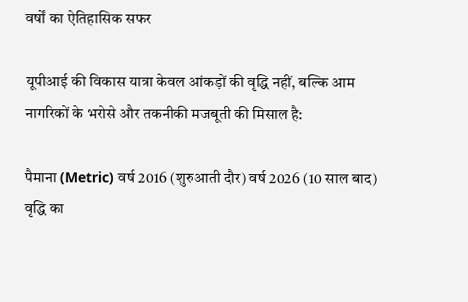वर्षों का ऐतिहासिक सफर

यूपीआई की विकास यात्रा केवल आंकड़ों की वृद्धि नहीं, बल्कि आम नागरिकों के भरोसे और तकनीकी मजबूती की मिसाल है:

पैमाना (Metric) वर्ष 2016 (शुरुआती दौर) वर्ष 2026 (10 साल बाद) वृद्धि का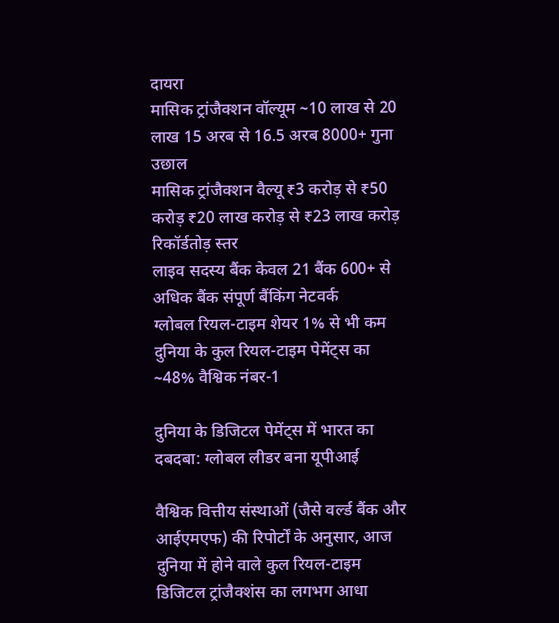दायरा
मासिक ट्रांजैक्शन वॉल्यूम ~10 लाख से 20 लाख 15 अरब से 16.5 अरब 8000+ गुना उछाल
मासिक ट्रांजैक्शन वैल्यू ₹3 करोड़ से ₹50 करोड़ ₹20 लाख करोड़ से ₹23 लाख करोड़ रिकॉर्डतोड़ स्तर
लाइव सदस्य बैंक केवल 21 बैंक 600+ से अधिक बैंक संपूर्ण बैंकिंग नेटवर्क
ग्लोबल रियल-टाइम शेयर 1% से भी कम दुनिया के कुल रियल-टाइम पेमेंट्स का ~48% वैश्विक नंबर-1

दुनिया के डिजिटल पेमेंट्स में भारत का दबदबा: ग्लोबल लीडर बना यूपीआई

वैश्विक वित्तीय संस्थाओं (जैसे वर्ल्ड बैंक और आईएमएफ) की रिपोर्टों के अनुसार, आज दुनिया में होने वाले कुल रियल-टाइम डिजिटल ट्रांजैक्शंस का लगभग आधा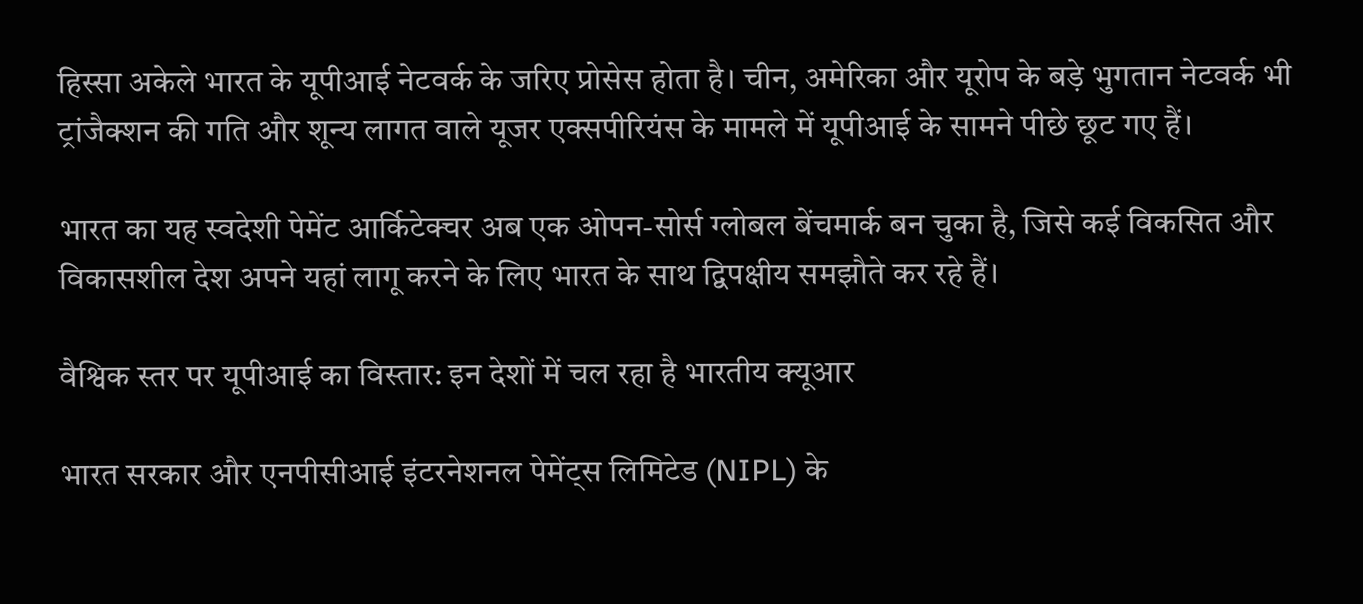हिस्सा अकेले भारत के यूपीआई नेटवर्क के जरिए प्रोसेस होता है। चीन, अमेरिका और यूरोप के बड़े भुगतान नेटवर्क भी ट्रांजैक्शन की गति और शून्य लागत वाले यूजर एक्सपीरियंस के मामले में यूपीआई के सामने पीछे छूट गए हैं।

भारत का यह स्वदेशी पेमेंट आर्किटेक्चर अब एक ओपन-सोर्स ग्लोबल बेंचमार्क बन चुका है, जिसे कई विकसित और विकासशील देश अपने यहां लागू करने के लिए भारत के साथ द्विपक्षीय समझौते कर रहे हैं।

वैश्विक स्तर पर यूपीआई का विस्तार: इन देशों में चल रहा है भारतीय क्यूआर

भारत सरकार और एनपीसीआई इंटरनेशनल पेमेंट्स लिमिटेड (NIPL) के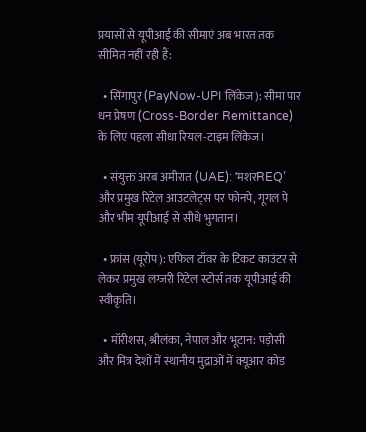प्रयासों से यूपीआई की सीमाएं अब भारत तक सीमित नहीं रही हैं:

  • सिंगापुर (PayNow-UPI लिंकेज): सीमा पार धन प्रेषण (Cross-Border Remittance) के लिए पहला सीधा रियल-टाइम लिंकेज।

  • संयुक्त अरब अमीरात (UAE): ‘मशरREQ’ और प्रमुख रिटेल आउटलेट्स पर फोनपे, गूगल पे और भीम यूपीआई से सीधे भुगतान।

  • फ्रांस (यूरोप): एफिल टॉवर के टिकट काउंटर से लेकर प्रमुख लग्जरी रिटेल स्टोर्स तक यूपीआई की स्वीकृति।

  • मॉरीशस, श्रीलंका, नेपाल और भूटान: पड़ोसी और मित्र देशों में स्थानीय मुद्राओं में क्यूआर कोड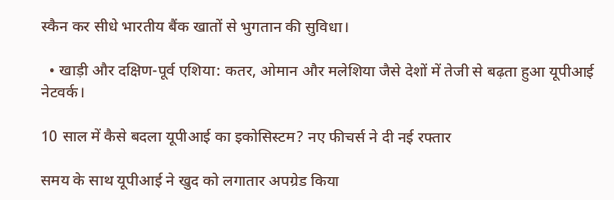स्कैन कर सीधे भारतीय बैंक खातों से भुगतान की सुविधा।

  • खाड़ी और दक्षिण-पूर्व एशिया: कतर, ओमान और मलेशिया जैसे देशों में तेजी से बढ़ता हुआ यूपीआई नेटवर्क।

10 साल में कैसे बदला यूपीआई का इकोसिस्टम? नए फीचर्स ने दी नई रफ्तार

समय के साथ यूपीआई ने खुद को लगातार अपग्रेड किया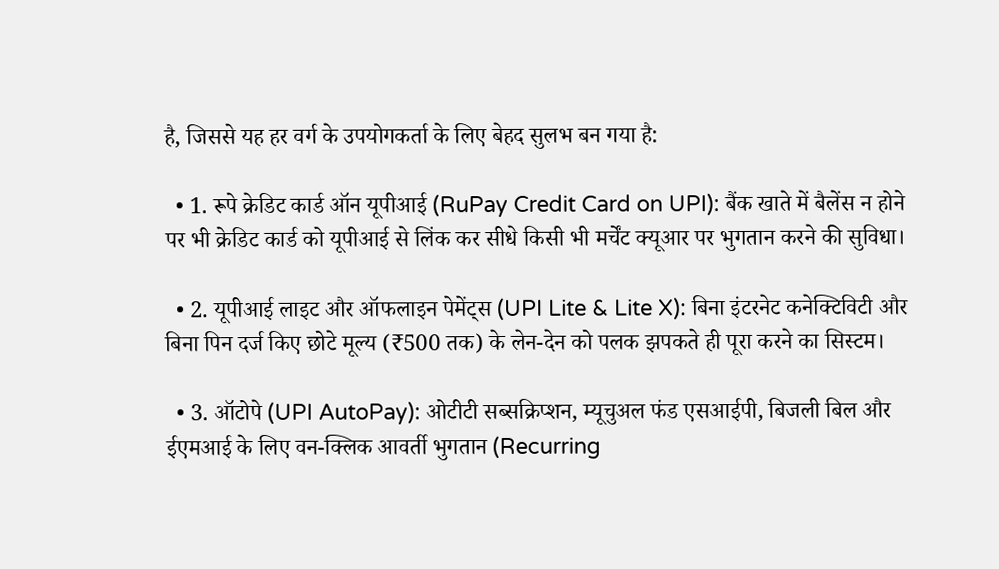है, जिससे यह हर वर्ग के उपयोगकर्ता के लिए बेहद सुलभ बन गया है:

  • 1. रूपे क्रेडिट कार्ड ऑन यूपीआई (RuPay Credit Card on UPI): बैंक खाते में बैलेंस न होने पर भी क्रेडिट कार्ड को यूपीआई से लिंक कर सीधे किसी भी मर्चेंट क्यूआर पर भुगतान करने की सुविधा।

  • 2. यूपीआई लाइट और ऑफलाइन पेमेंट्स (UPI Lite & Lite X): बिना इंटरनेट कनेक्टिविटी और बिना पिन दर्ज किए छोटे मूल्य (₹500 तक) के लेन-देन को पलक झपकते ही पूरा करने का सिस्टम।

  • 3. ऑटोपे (UPI AutoPay): ओटीटी सब्सक्रिप्शन, म्यूचुअल फंड एसआईपी, बिजली बिल और ईएमआई के लिए वन-क्लिक आवर्ती भुगतान (Recurring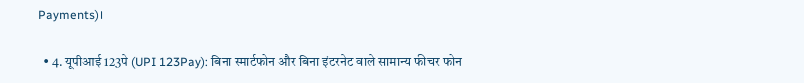Payments)।

  • 4. यूपीआई 123पे (UPI 123Pay): बिना स्मार्टफोन और बिना इंटरनेट वाले सामान्य फीचर फोन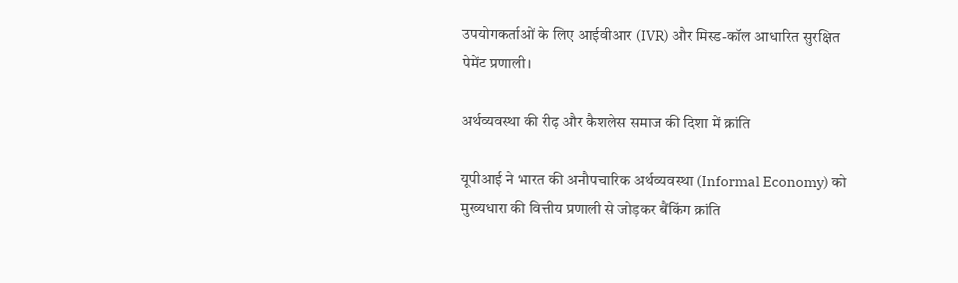उपयोगकर्ताओं के लिए आईवीआर (IVR) और मिस्ड-कॉल आधारित सुरक्षित पेमेंट प्रणाली।

अर्थव्यवस्था की रीढ़ और कैशलेस समाज की दिशा में क्रांति

यूपीआई ने भारत की अनौपचारिक अर्थव्यवस्था (Informal Economy) को मुख्यधारा की वित्तीय प्रणाली से जोड़कर बैंकिंग क्रांति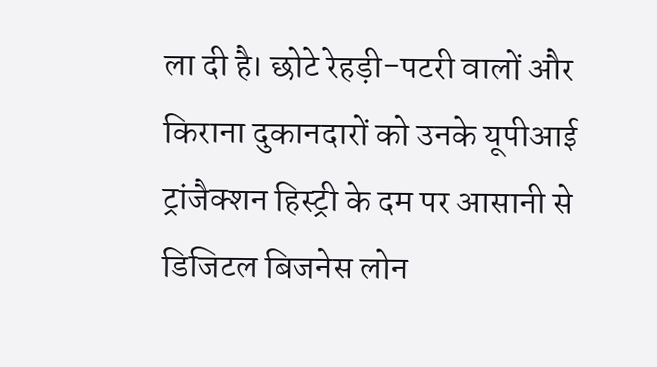ला दी है। छोटे रेहड़ी-पटरी वालों और किराना दुकानदारों को उनके यूपीआई ट्रांजैक्शन हिस्ट्री के दम पर आसानी से डिजिटल बिजनेस लोन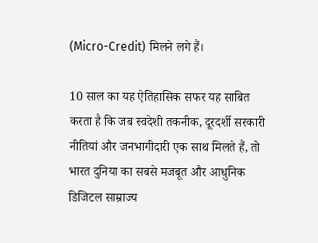(Micro-Credit) मिलने लगे हैं।

10 साल का यह ऐतिहासिक सफर यह साबित करता है कि जब स्वदेशी तकनीक, दूरदर्शी सरकारी नीतियां और जनभागीदारी एक साथ मिलते हैं, तो भारत दुनिया का सबसे मजबूत और आधुनिक डिजिटल साम्राज्य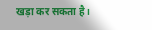खड़ा कर सकता है।